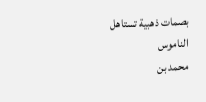بصمات ذهبية تستاهل الناموس
محمد بن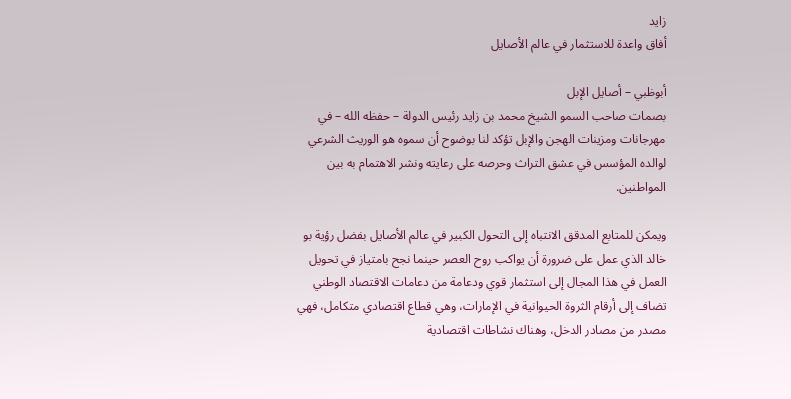زايد
أفاق واعدة للاستثمار في عالم الأصايل

أبوظبي – أصايل الإبل
بصمات صاحب السمو الشيخ محمد بن زايد رئيس الدولة – حفظه الله – في مهرجانات ومزينات الهجن والإبل تؤكد لنا بوضوح أن سموه هو الوريث الشرعي لوالده المؤسس في عشق التراث وحرصه على رعايته ونشر الاهتمام به بين المواطنين.

ويمكن للمتابع المدقق الانتباه إلى التحول الكبير في عالم الأصايل بفضل رؤية بو خالد الذي عمل على ضرورة أن يواكب روح العصر حينما نجح بامتياز في تحويل العمل في هذا المجال إلى استثمار قوي ودعامة من دعامات الاقتصاد الوطني تضاف إلى أرقام الثروة الحيوانية في الإمارات، وهي قطاع اقتصادي متكامل، فهي مصدر من مصادر الدخل، وهناك نشاطات اقتصادية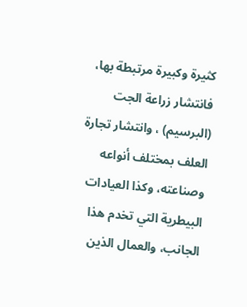كثيرة وكبيرة مرتبطة بها، فانتشار زراعة الجت (البرسيم) ، وانتشار تجارة العلف بمختلف أنواعه وصناعته، وكذا العيادات البيطرية التي تخدم هذا الجانب، والعمال الذين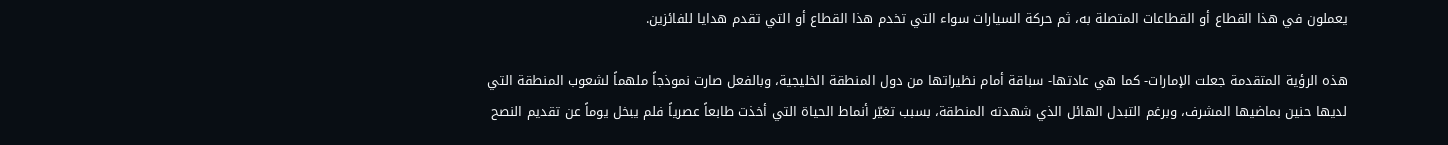يعملون في هذا القطاع أو القطاعات المتصلة به، ثم حركة السيارات سواء التي تخدم هذا القطاع أو التي تقدم هدايا للفائزين.

هذه الرؤية المتقدمة جعلت الإمارات- كما هي عادتها- سباقة أمام نظيراتها من دول المنطقة الخليجية، وبالفعل صارت نموذجاً ملهماً لشعوب المنطقة التي لديها حنين بماضيها المشرف، وبرغم التبدل الهائل الذي شهدته المنطقة، بسبب تغيّر أنماط الحياة التي أخذت طابعاً عصرياً فلم يبخل يوماً عن تقديم النصح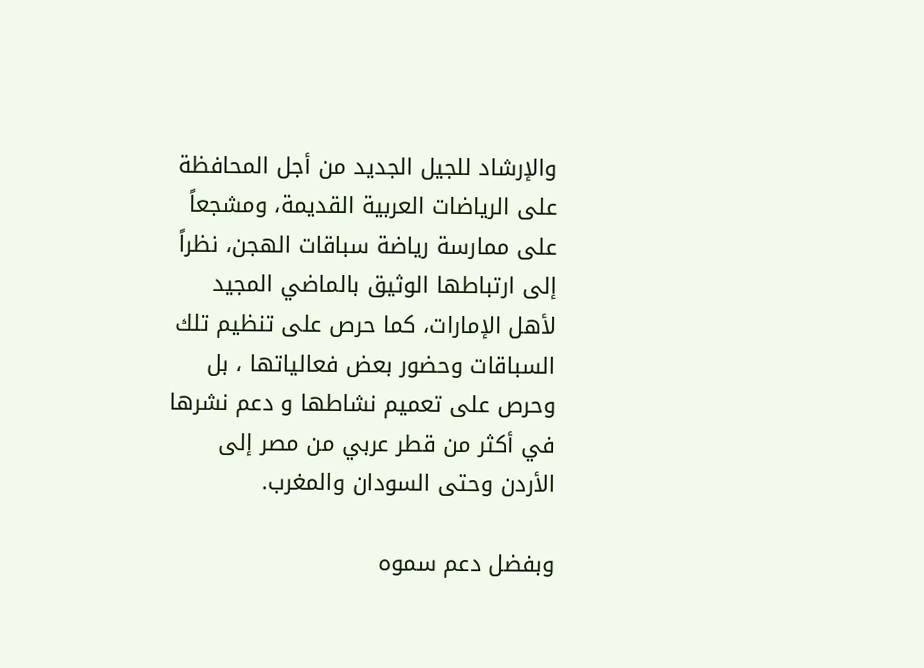والإرشاد للجيل الجديد من أجل المحافظة على الرياضات العربية القديمة، ومشجعاً على ممارسة رياضة سباقات الهجن، نظراً إلى ارتباطها الوثيق بالماضي المجيد لأهل الإمارات، كما حرص على تنظيم تلك السباقات وحضور بعض فعالياتها ، بل وحرص على تعميم نشاطها و دعم نشرها في أكثر من قطر عربي من مصر إلى الأردن وحتى السودان والمغرب.

وبفضل دعم سموه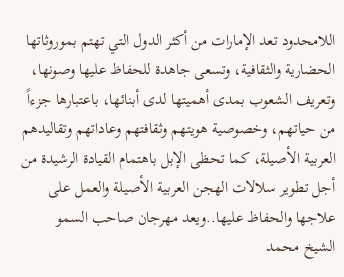اللامحدود تعد الإمارات من أكثر الدول التي تهتم بموروثاتها الحضارية والثقافية، وتسعى جاهدة للحفاظ عليها وصونها، وتعريف الشعوب بمدى أهميتها لدى أبنائها، باعتبارها جزءاً من حياتهم، وخصوصية هويتهم وثقافتهم وعاداتهم وتقاليدهم العربية الأصيلة، كما تحظى الإبل باهتمام القيادة الرشيدة من أجل تطوير سلالات الهجن العربية الأصيلة والعمل على علاجها والحفاظ عليها..ويعد مهرجان صاحب السمو الشيخ محمد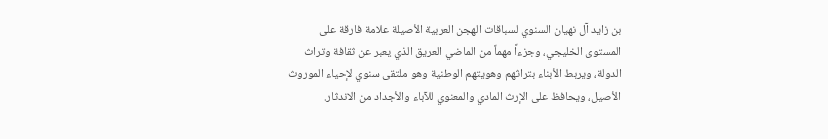بن زايد آل نهيان السنوي لسباقات الهجن العربية الأصيلة علامة فارقة على المستوى الخليجي، وجزءاً مهماً من الماضي العريق الذي يعبر عن ثقافة وتراث الدولة، ويربط الأبناء بتراثهم وهويتهم الوطنية وهو ملتقى سنوي لإحياء الموروث الأصيل، ويحافظ على الإرث المادي والمعنوي للآباء والأجداد من الاندثار.